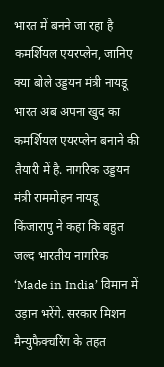भारत में बनने जा रहा है कमर्शियल एयरप्लेन, जानिए क्या बोले उड्डयन मंत्री नायडू
भारत अब अपना खुद का कमर्शियल एयरप्लेन बनाने की तैयारी में है. नागरिक उड्डयन मंत्री राममोहन नायडू किंजारापु ने कहा कि बहुत जल्द भारतीय नागरिक ‘Made in India’ विमान में उड़ान भरेंगे. सरकार मिशन मैन्युफैक्चरिंग के तहत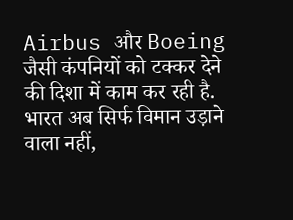Airbus और Boeing जैसी कंपनियों को टक्कर देने की दिशा में काम कर रही है.
भारत अब सिर्फ विमान उड़ाने वाला नहीं,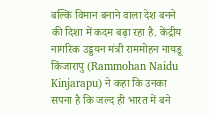बल्कि विमान बनाने वाला देश बनने की दिशा में कदम बढ़ा रहा है. केंद्रीय नागरिक उड्डयन मंत्री राममोहन नायडू किंजारापु (Rammohan Naidu Kinjarapu) ने कहा कि उनका सपना है कि जल्द ही भारत में बने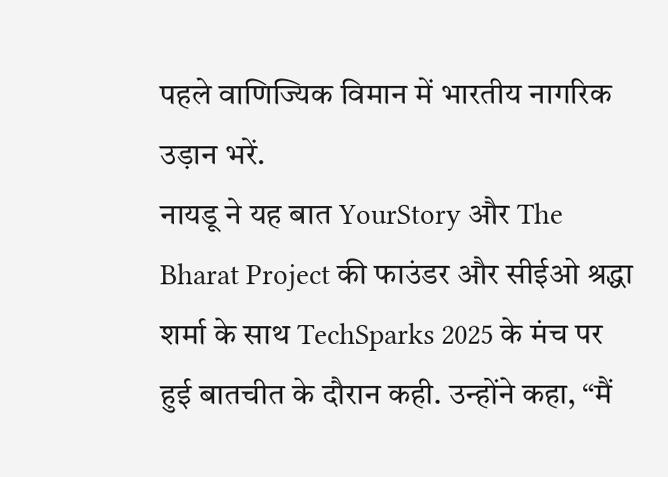पहले वाणिज्यिक विमान में भारतीय नागरिक उड़ान भरें.
नायडू ने यह बात YourStory और The Bharat Project की फाउंडर और सीईओ श्रद्धा शर्मा के साथ TechSparks 2025 के मंच पर हुई बातचीत के दौरान कही. उन्होंने कहा, “मैं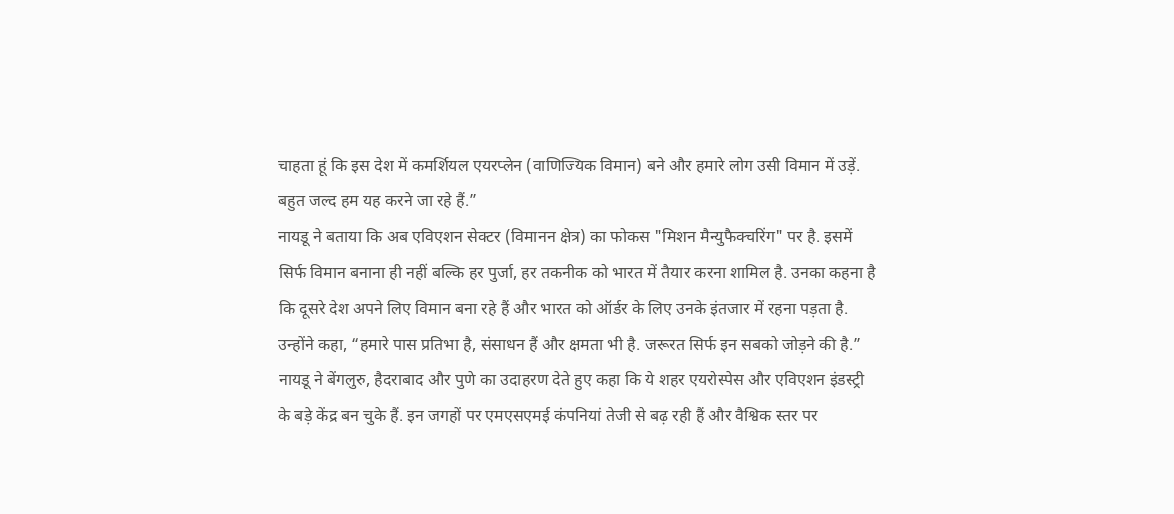चाहता हूं कि इस देश में कमर्शियल एयरप्लेन (वाणिज्यिक विमान) बने और हमारे लोग उसी विमान में उड़ें. बहुत जल्द हम यह करने जा रहे हैं.”
नायडू ने बताया कि अब एविएशन सेक्टर (विमानन क्षेत्र) का फोकस "मिशन मैन्युफैक्चरिंग" पर है. इसमें सिर्फ विमान बनाना ही नहीं बल्कि हर पुर्जा, हर तकनीक को भारत में तैयार करना शामिल है. उनका कहना है कि दूसरे देश अपने लिए विमान बना रहे हैं और भारत को ऑर्डर के लिए उनके इंतजार में रहना पड़ता है.
उन्होंने कहा, “हमारे पास प्रतिभा है, संसाधन हैं और क्षमता भी है. जरूरत सिर्फ इन सबको जोड़ने की है.”
नायडू ने बेंगलुरु, हैदराबाद और पुणे का उदाहरण देते हुए कहा कि ये शहर एयरोस्पेस और एविएशन इंडस्ट्री के बड़े केंद्र बन चुके हैं. इन जगहों पर एमएसएमई कंपनियां तेजी से बढ़ रही हैं और वैश्विक स्तर पर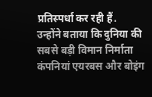प्रतिस्पर्धा कर रही हैं.
उन्होंने बताया कि दुनिया की सबसे बड़ी विमान निर्माता कंपनियां एयरबस और बोइंग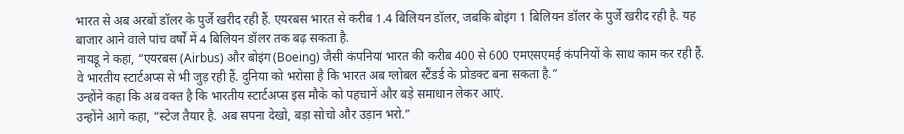भारत से अब अरबों डॉलर के पुर्जे खरीद रही हैं. एयरबस भारत से करीब 1.4 बिलियन डॉलर, जबकि बोइंग 1 बिलियन डॉलर के पुर्जे खरीद रही है. यह बाजार आने वाले पांच वर्षों में 4 बिलियन डॉलर तक बढ़ सकता है.
नायडू ने कहा, “एयरबस (Airbus) और बोइंग (Boeing) जैसी कंपनियां भारत की करीब 400 से 600 एमएसएमई कंपनियों के साथ काम कर रही हैं. वे भारतीय स्टार्टअप्स से भी जुड़ रही हैं. दुनिया को भरोसा है कि भारत अब ग्लोबल स्टैंडर्ड के प्रोडक्ट बना सकता है.”
उन्होंने कहा कि अब वक्त है कि भारतीय स्टार्टअप्स इस मौके को पहचानें और बड़े समाधान लेकर आएं.
उन्होंने आगे कहा, “स्टेज तैयार है. अब सपना देखो, बड़ा सोचो और उड़ान भरो.”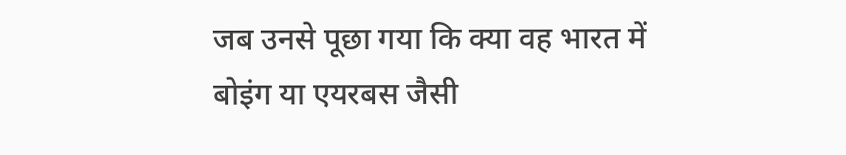जब उनसे पूछा गया कि क्या वह भारत में बोइंग या एयरबस जैसी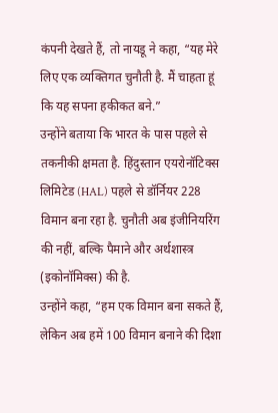कंपनी देखते हैं, तो नायडू ने कहा, “यह मेरे लिए एक व्यक्तिगत चुनौती है. मैं चाहता हूं कि यह सपना हकीकत बने.”
उन्होंने बताया कि भारत के पास पहले से तकनीकी क्षमता है. हिंदुस्तान एयरोनॉटिक्स लिमिटेड (HAL) पहले से डॉर्नियर 228 विमान बना रहा है. चुनौती अब इंजीनियरिंग की नहीं, बल्कि पैमाने और अर्थशास्त्र (इकोनॉमिक्स) की है.
उन्होंने कहा, “हम एक विमान बना सकते हैं, लेकिन अब हमें 100 विमान बनाने की दिशा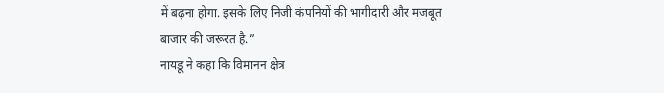में बढ़ना होगा. इसके लिए निजी कंपनियों की भागीदारी और मजबूत बाजार की जरूरत है.”
नायडू ने कहा कि विमानन क्षेत्र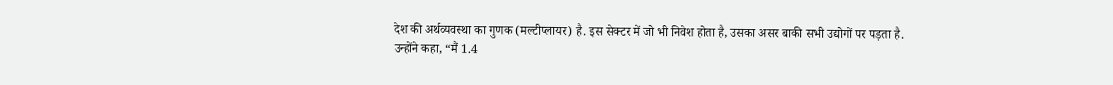देश की अर्थव्यवस्था का गुणक (मल्टीप्लायर) है. इस सेक्टर में जो भी निवेश होता है, उसका असर बाकी सभी उद्योगों पर पड़ता है.
उन्होंने कहा, “मैं 1.4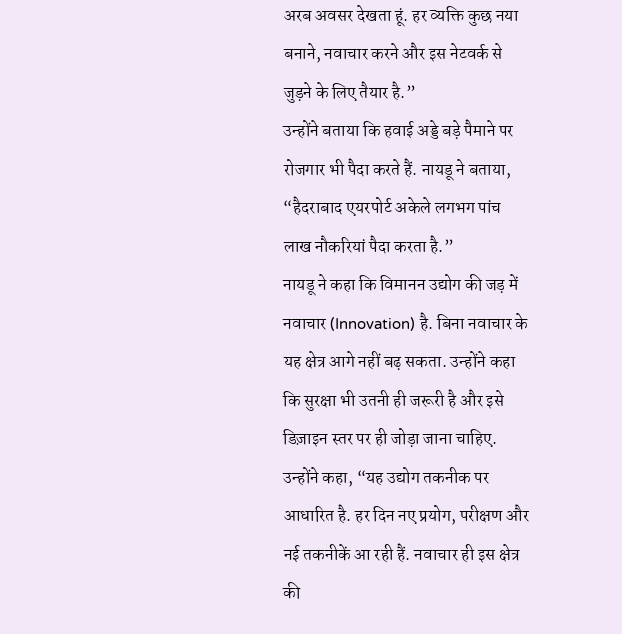अरब अवसर देखता हूं. हर व्यक्ति कुछ नया बनाने, नवाचार करने और इस नेटवर्क से जुड़ने के लिए तैयार है.”
उन्होंने बताया कि हवाई अड्डे बड़े पैमाने पर रोजगार भी पैदा करते हैं. नायडू ने बताया, “हैदराबाद एयरपोर्ट अकेले लगभग पांच लाख नौकरियां पैदा करता है.”
नायडू ने कहा कि विमानन उद्योग की जड़ में नवाचार (Innovation) है. बिना नवाचार के यह क्षेत्र आगे नहीं बढ़ सकता. उन्होंने कहा कि सुरक्षा भी उतनी ही जरूरी है और इसे डिज़ाइन स्तर पर ही जोड़ा जाना चाहिए.
उन्होंने कहा, “यह उद्योग तकनीक पर आधारित है. हर दिन नए प्रयोग, परीक्षण और नई तकनीकें आ रही हैं. नवाचार ही इस क्षेत्र की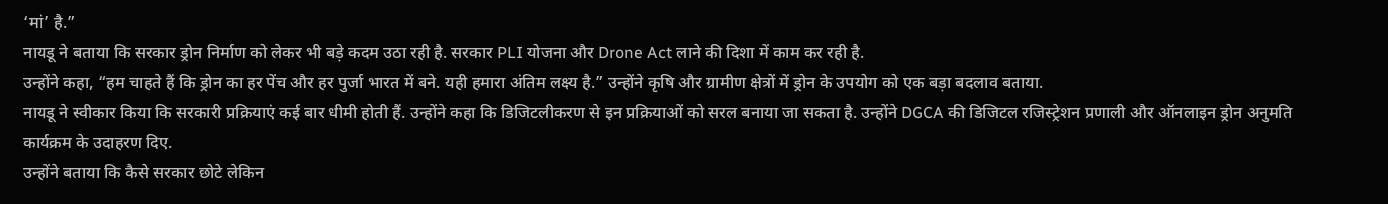‘मां’ है.”
नायडू ने बताया कि सरकार ड्रोन निर्माण को लेकर भी बड़े कदम उठा रही है. सरकार PLI योजना और Drone Act लाने की दिशा में काम कर रही है.
उन्होंने कहा, “हम चाहते हैं कि ड्रोन का हर पेंच और हर पुर्जा भारत में बने. यही हमारा अंतिम लक्ष्य है.” उन्होंने कृषि और ग्रामीण क्षेत्रों में ड्रोन के उपयोग को एक बड़ा बदलाव बताया.
नायडू ने स्वीकार किया कि सरकारी प्रक्रियाएं कई बार धीमी होती हैं. उन्होंने कहा कि डिजिटलीकरण से इन प्रक्रियाओं को सरल बनाया जा सकता है. उन्होंने DGCA की डिजिटल रजिस्ट्रेशन प्रणाली और ऑनलाइन ड्रोन अनुमति कार्यक्रम के उदाहरण दिए.
उन्होंने बताया कि कैसे सरकार छोटे लेकिन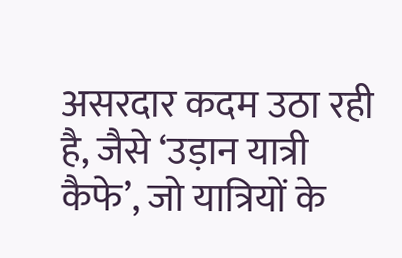असरदार कदम उठा रही है, जैसे ‘उड़ान यात्री कैफे’, जो यात्रियों के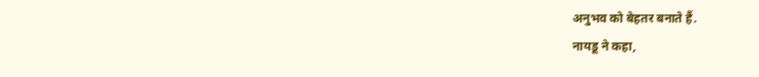अनुभव को बेहतर बनाते हैं.
नायडू ने कहा,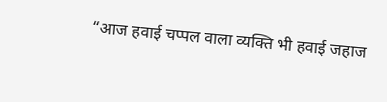“आज हवाई चप्पल वाला व्यक्ति भी हवाई जहाज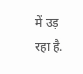में उड़ रहा है.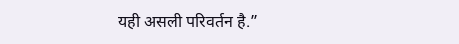यही असली परिवर्तन है.”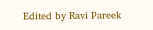Edited by Ravi Pareek